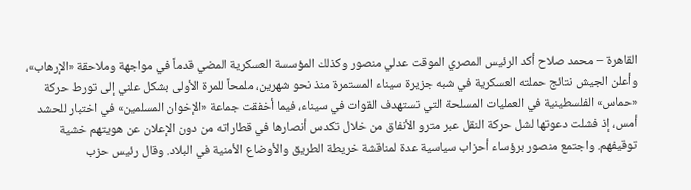القاهرة – محمد صلاح أكد الرئيس المصري الموقت عدلي منصور وكذلك المؤسسة العسكرية المضي قدماً في مواجهة وملاحقة «الإرهاب»، وأعلن الجيش نتائج حملته العسكرية في شبه جزيرة سيناء المستمرة منذ نحو شهرين، ملمحاً للمرة الأولى بشكل علني إلى تورط حركة «حماس» الفلسطينية في العمليات المسلحة التي تستهدف القوات في سيناء، فيما أخفقت جماعة «الإخوان المسلمين» في اختبار للحشد أمس، إذ فشلت دعوتها لشل حركة النقل عبر مترو الأنفاق من خلال تكدس أنصارها في قطاراته من دون الإعلان عن هويتهم خشية توقيفهم. واجتمع منصور برؤساء أحزاب سياسية عدة لمناقشة خريطة الطريق والأوضاع الأمنية في البلاد. وقال رئيس حزب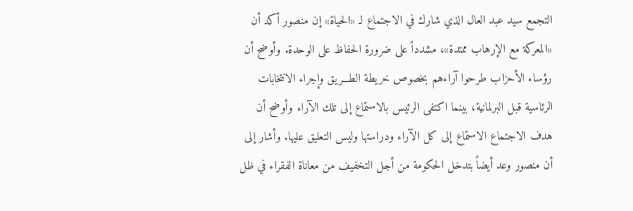التجمع سيد عبد العال الذي شارك في الاجتماع لـ «الحياة» إن منصور أكد أن «المعركة مع الإرهاب ممتدة»، مشدداً على ضرورة الحفاظ على الوحدة. وأوضح أن رؤساء الأحزاب طرحوا آراءهم بخصوص خريطة الطـــريق وإجراء الانتخابات الرئاسية قبل البرلمانية، بينما اكتفى الرئيس بالاستماع إلى تلك الآراء وأوضح أن هدف الاجتماع الاستماع إلى كل الآراء ودراستها وليس التعليق عليها. وأشار إلى أن منصور وعد أيضاً بتدخل الحكومة من أجل التخفيف من معاناة الفقراء في ظل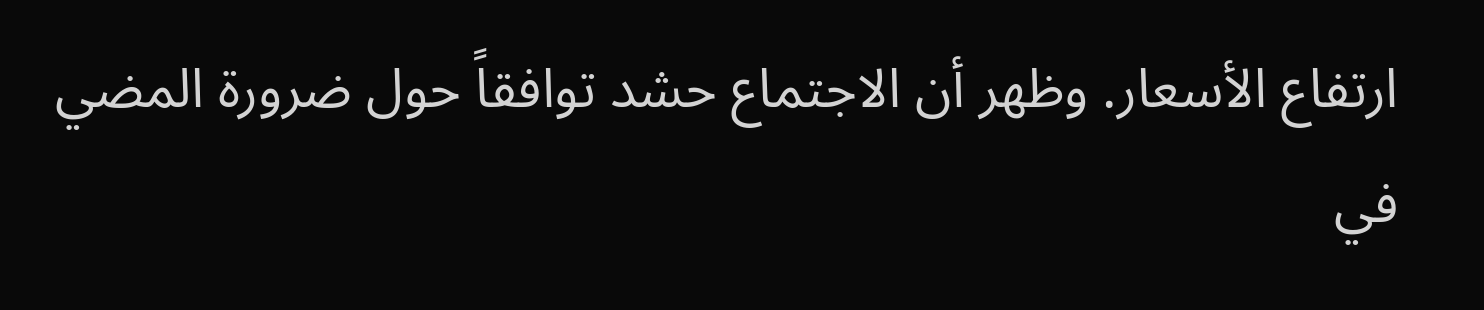ارتفاع الأسعار. وظهر أن الاجتماع حشد توافقاً حول ضرورة المضي في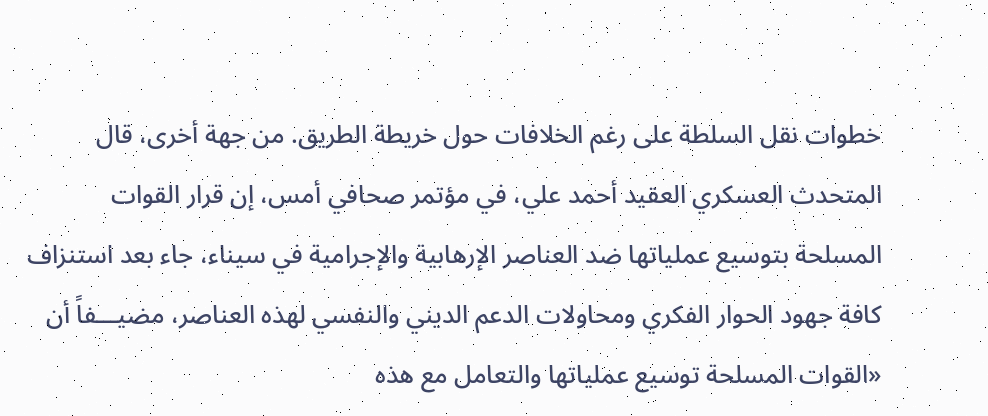خطوات نقل السلطة على رغم الخلافات حول خريطة الطريق. من جهة أخرى، قال المتحدث العسكري العقيد أحمد علي، في مؤتمر صحافي أمس، إن قرار القوات المسلحة بتوسيع عملياتها ضد العناصر الإرهابية والإجرامية في سيناء، جاء بعد استنزاف كافة جهود الحوار الفكري ومحاولات الدعم الديني والنفسي لهذه العناصر، مضيـــفاً أن «القوات المسلحة توسيع عملياتها والتعامل مع هذه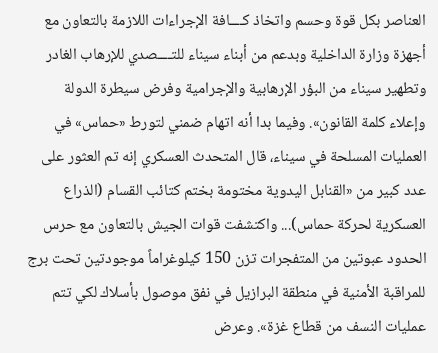العناصر بكل قوة وحسم واتخاذ كــــافة الإجراءات اللازمة بالتعاون مع أجهزة وزارة الداخلية وبدعم من أبناء سيناء للتــــصدي للإرهاب الغادر وتطهير سيناء من البؤر الإرهابية والإجرامية وفرض سيطرة الدولة وإعلاء كلمة القانون». وفيما بدا أنه اتهام ضمني لتورط «حماس» في العمليات المسلحة في سيناء، قال المتحدث العسكري إنه تم العثور على عدد كبير من «القنابل اليدوية مختومة بختم كتائب القسام (الذراع العسكرية لحركة حماس)... واكتشفت قوات الجيش بالتعاون مع حرس الحدود عبوتين من المتفجرات تزن 150 كيلوغراماً موجودتين تحت برج للمراقبة الأمنية في منطقة البرازيل في نفق موصول بأسلاك لكي تتم عمليات النسف من قطاع غزة». وعرض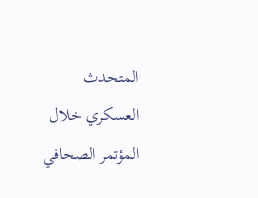المتحدث العسكري خلال المؤتمر الصحافي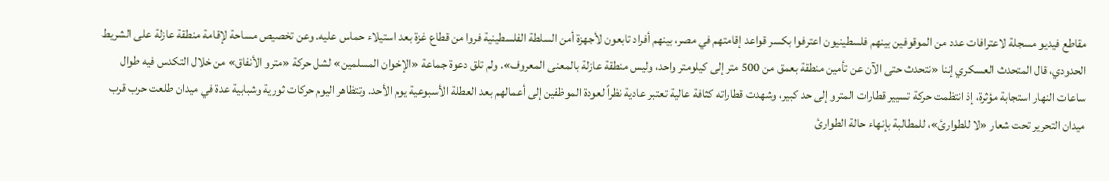مقاطع فيديو مسجلة لاعترافات عدد من الموقوفين بينهم فلسطينيون اعترفوا بكسر قواعد إقامتهم في مصر، بينهم أفراد تابعون لأجهزة أمن السلطة الفلسطينية فروا من قطاع غزة بعد استيلاء حماس عليه. وعن تخصيص مساحة لإقامة منطقة عازلة على الشريط الحدودي، قال المتحدث العسكري إننا «نتحدث حتى الآن عن تأمين منطقة بعمق من 500 متر إلى كيلومتر واحد، وليس منطقة عازلة بالمعنى المعروف». ولم تلق دعوة جماعة «الإخوان المسلمين» لشل حركة «مترو الأنفاق» من خلال التكدس فيه طوال ساعات النهار استجابة مؤثرة، إذ انتظمت حركة تسيير قطارات المترو إلى حد كبير، وشهدت قطاراته كثافة عالية تعتبر عادية نظراً لعودة الموظفين إلى أعمالهم بعد العطلة الأسبوعية يوم الأحد. وتتظاهر اليوم حركات ثورية وشبابية عدة في ميدان طلعت حرب قرب ميدان التحرير تحت شعار «لا للطوارئ»، للمطالبة بإنهاء حالة الطوارئ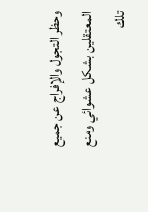وحظر التجول والإفراج عن جميع المعتقلين بشكل عشوائي ومنع تلك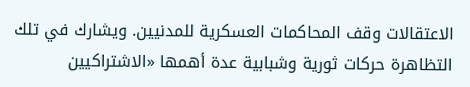الاعتقالات وقف المحاكمات العسكرية للمدنيين. ويشارك في تلك التظاهرة حركات ثورية وشبابية عدة أهمها «الاشتراكيين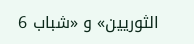الثوريين» و «شباب 6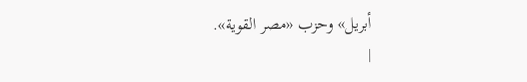أبريل» وحزب «مصر القوية».
|